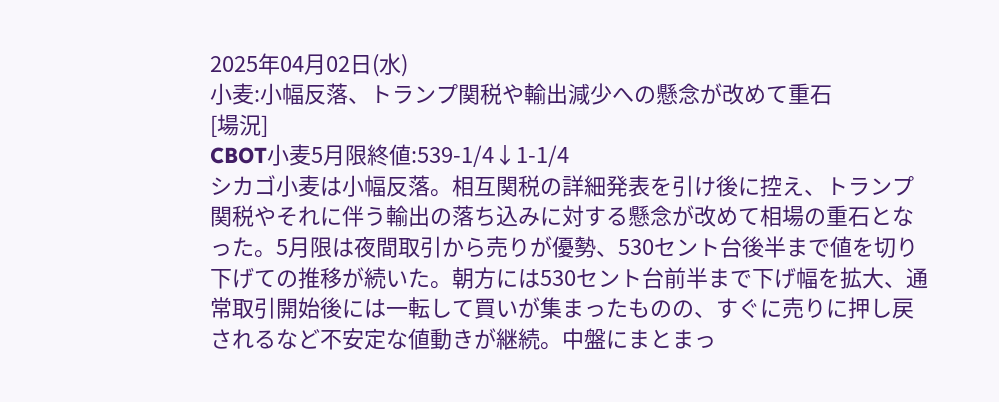2025年04月02日(水)
小麦:小幅反落、トランプ関税や輸出減少への懸念が改めて重石
[場況]
CBOT小麦5月限終値:539-1/4↓1-1/4
シカゴ小麦は小幅反落。相互関税の詳細発表を引け後に控え、トランプ関税やそれに伴う輸出の落ち込みに対する懸念が改めて相場の重石となった。5月限は夜間取引から売りが優勢、530セント台後半まで値を切り下げての推移が続いた。朝方には530セント台前半まで下げ幅を拡大、通常取引開始後には一転して買いが集まったものの、すぐに売りに押し戻されるなど不安定な値動きが継続。中盤にまとまっ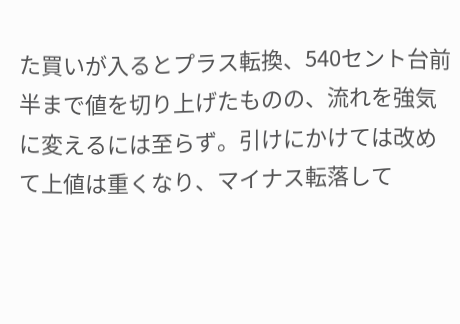た買いが入るとプラス転換、540セント台前半まで値を切り上げたものの、流れを強気に変えるには至らず。引けにかけては改めて上値は重くなり、マイナス転落して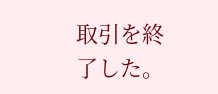取引を終了した。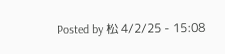Posted by 松 4/2/25 - 15:08